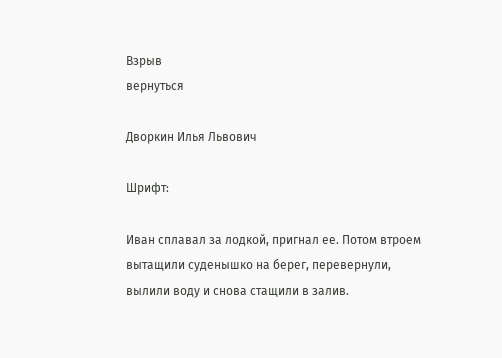Взрыв
вернуться

Дворкин Илья Львович

Шрифт:

Иван сплавал за лодкой, пригнал ее. Потом втроем вытащили суденышко на берег, перевернули, вылили воду и снова стащили в залив.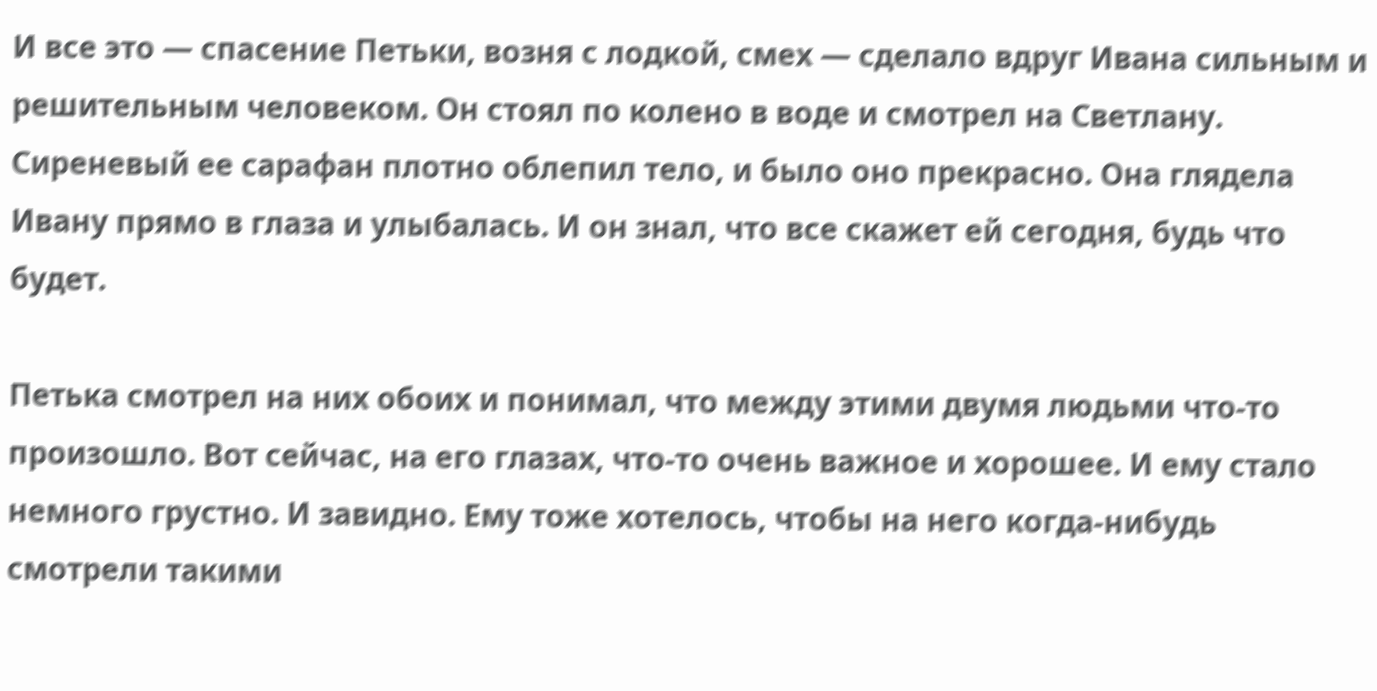И все это — спасение Петьки, возня с лодкой, смех — сделало вдруг Ивана сильным и решительным человеком. Он стоял по колено в воде и смотрел на Светлану. Сиреневый ее сарафан плотно облепил тело, и было оно прекрасно. Она глядела Ивану прямо в глаза и улыбалась. И он знал, что все скажет ей сегодня, будь что будет.

Петька смотрел на них обоих и понимал, что между этими двумя людьми что-то произошло. Вот сейчас, на его глазах, что-то очень важное и хорошее. И ему стало немного грустно. И завидно. Ему тоже хотелось, чтобы на него когда-нибудь смотрели такими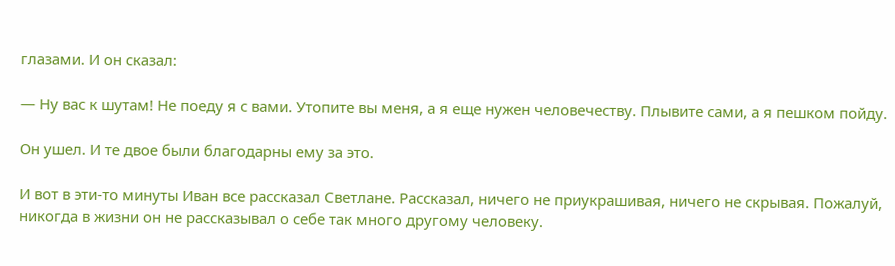глазами. И он сказал:

— Ну вас к шутам! Не поеду я с вами. Утопите вы меня, а я еще нужен человечеству. Плывите сами, а я пешком пойду.

Он ушел. И те двое были благодарны ему за это.

И вот в эти-то минуты Иван все рассказал Светлане. Рассказал, ничего не приукрашивая, ничего не скрывая. Пожалуй, никогда в жизни он не рассказывал о себе так много другому человеку.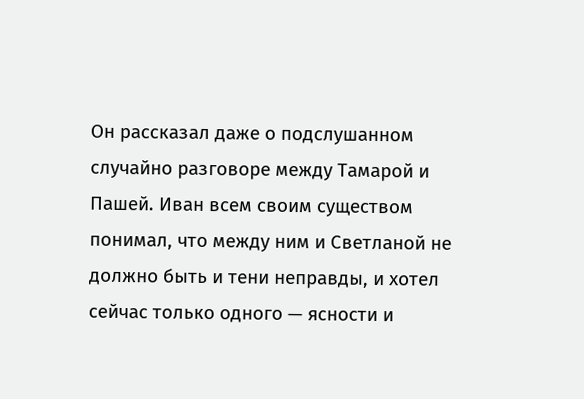Он рассказал даже о подслушанном случайно разговоре между Тамарой и Пашей. Иван всем своим существом понимал, что между ним и Светланой не должно быть и тени неправды, и хотел сейчас только одного — ясности и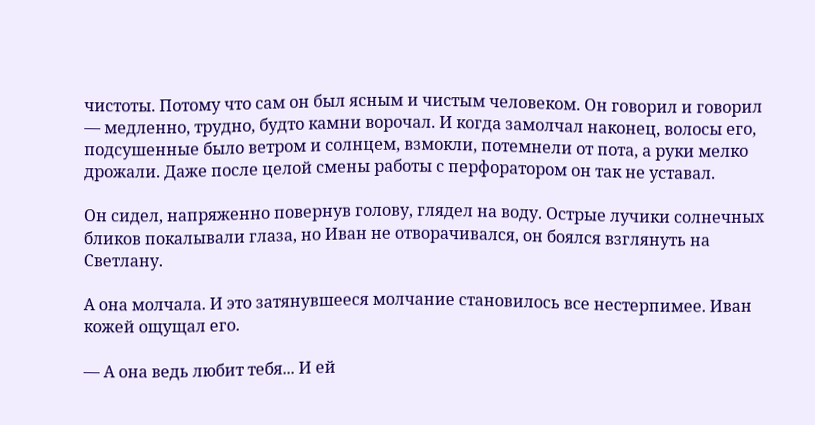чистоты. Потому что сам он был ясным и чистым человеком. Он говорил и говорил — медленно, трудно, будто камни ворочал. И когда замолчал наконец, волосы его, подсушенные было ветром и солнцем, взмокли, потемнели от пота, а руки мелко дрожали. Даже после целой смены работы с перфоратором он так не уставал.

Он сидел, напряженно повернув голову, глядел на воду. Острые лучики солнечных бликов покалывали глаза, но Иван не отворачивался, он боялся взглянуть на Светлану.

А она молчала. И это затянувшееся молчание становилось все нестерпимее. Иван кожей ощущал его.

— А она ведь любит тебя... И ей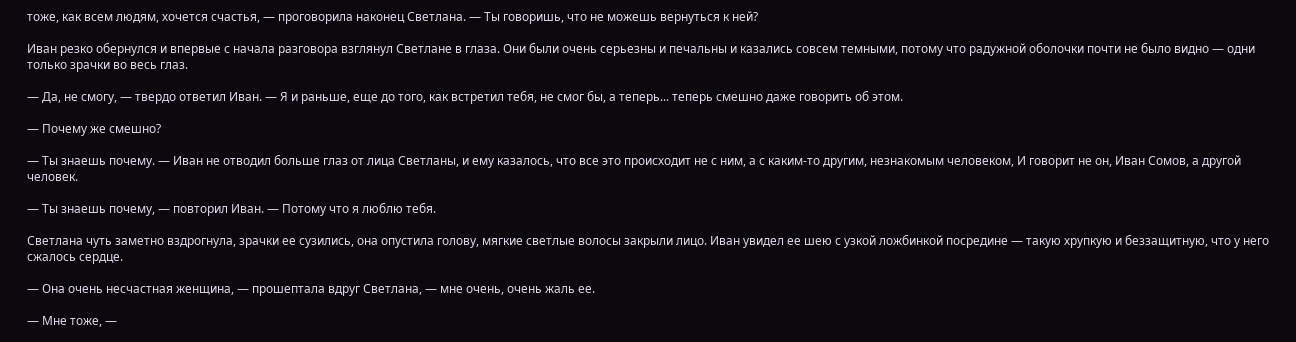тоже, как всем людям, хочется счастья, — проговорила наконец Светлана. — Ты говоришь, что не можешь вернуться к ней?

Иван резко обернулся и впервые с начала разговора взглянул Светлане в глаза. Они были очень серьезны и печальны и казались совсем темными, потому что радужной оболочки почти не было видно — одни только зрачки во весь глаз.

— Да, не смогу, — твердо ответил Иван. — Я и раньше, еще до того, как встретил тебя, не смог бы, а теперь... теперь смешно даже говорить об этом.

— Почему же смешно?

— Ты знаешь почему. — Иван не отводил больше глаз от лица Светланы, и ему казалось, что все это происходит не с ним, а с каким-то другим, незнакомым человеком, И говорит не он, Иван Сомов, а другой человек.

— Ты знаешь почему, — повторил Иван. — Потому что я люблю тебя.

Светлана чуть заметно вздрогнула, зрачки ее сузились, она опустила голову, мягкие светлые волосы закрыли лицо. Иван увидел ее шею с узкой ложбинкой посредине — такую хрупкую и беззащитную, что у него сжалось сердце.

— Она очень несчастная женщина, — прошептала вдруг Светлана, — мне очень, очень жаль ее.

— Мне тоже, —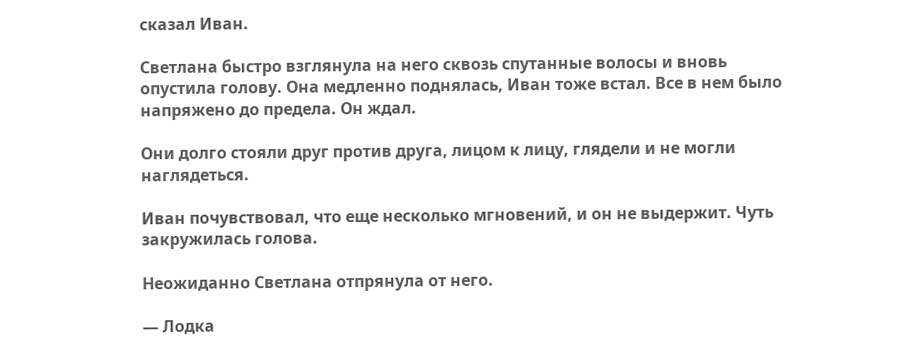сказал Иван.

Светлана быстро взглянула на него сквозь спутанные волосы и вновь опустила голову. Она медленно поднялась, Иван тоже встал. Все в нем было напряжено до предела. Он ждал.

Они долго стояли друг против друга, лицом к лицу, глядели и не могли наглядеться.

Иван почувствовал, что еще несколько мгновений, и он не выдержит. Чуть закружилась голова.

Неожиданно Светлана отпрянула от него.

— Лодка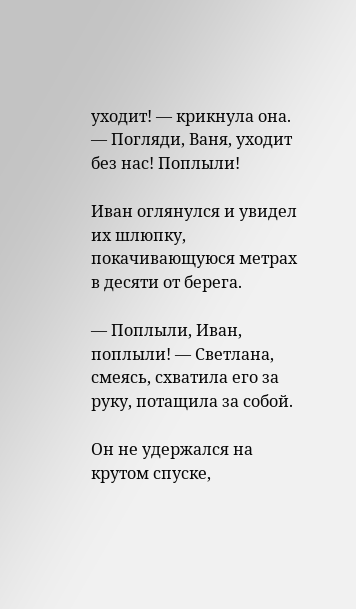уходит! — крикнула она. — Погляди, Ваня, уходит без нас! Поплыли!

Иван оглянулся и увидел их шлюпку, покачивающуюся метрах в десяти от берега.

— Поплыли, Иван, поплыли! — Светлана, смеясь, схватила его за руку, потащила за собой.

Он не удержался на крутом спуске,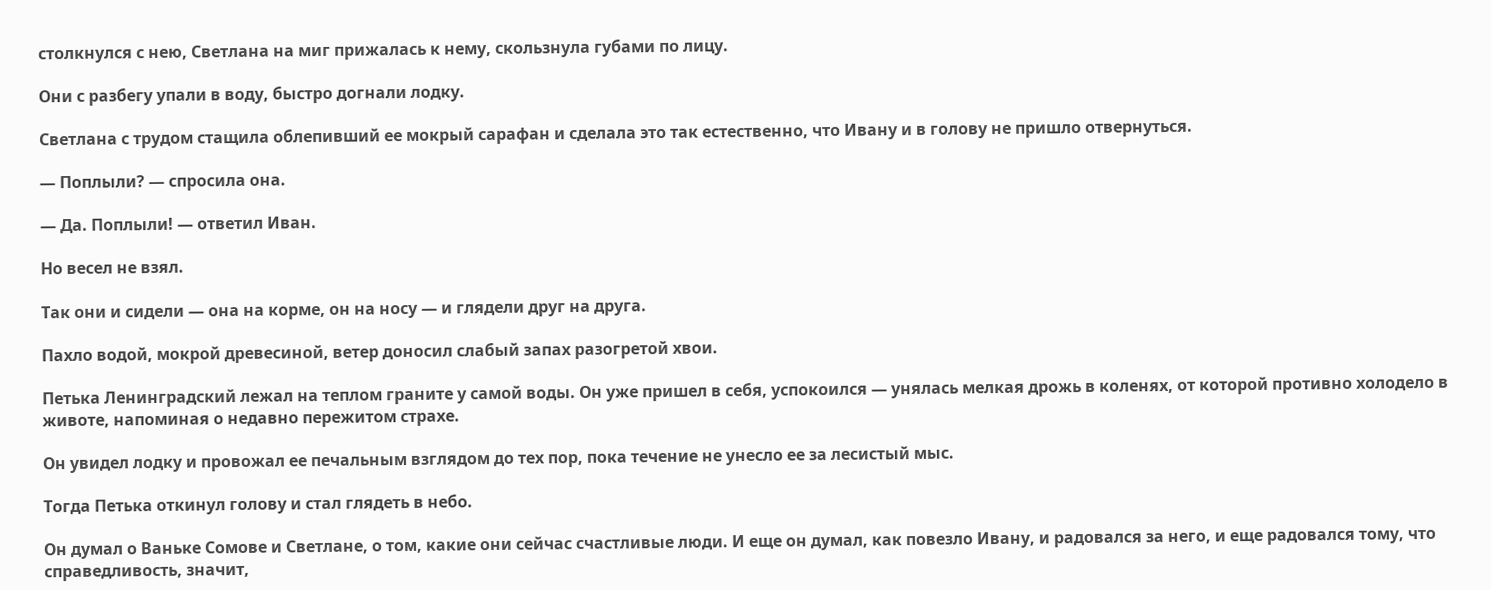столкнулся с нею, Светлана на миг прижалась к нему, скользнула губами по лицу.

Они с разбегу упали в воду, быстро догнали лодку.

Светлана с трудом стащила облепивший ее мокрый сарафан и сделала это так естественно, что Ивану и в голову не пришло отвернуться.

— Поплыли? — спросила она.

— Да. Поплыли! — ответил Иван.

Но весел не взял.

Так они и сидели — она на корме, он на носу — и глядели друг на друга.

Пахло водой, мокрой древесиной, ветер доносил слабый запах разогретой хвои.

Петька Ленинградский лежал на теплом граните у самой воды. Он уже пришел в себя, успокоился — унялась мелкая дрожь в коленях, от которой противно холодело в животе, напоминая о недавно пережитом страхе.

Он увидел лодку и провожал ее печальным взглядом до тех пор, пока течение не унесло ее за лесистый мыс.

Тогда Петька откинул голову и стал глядеть в небо.

Он думал о Ваньке Сомове и Светлане, о том, какие они сейчас счастливые люди. И еще он думал, как повезло Ивану, и радовался за него, и еще радовался тому, что справедливость, значит,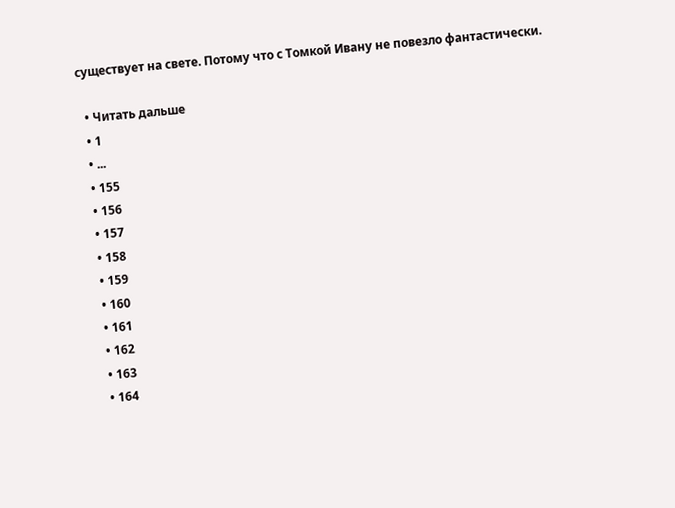существует на свете. Потому что с Томкой Ивану не повезло фантастически.

  • Читать дальше
  • 1
  • ...
  • 155
  • 156
  • 157
  • 158
  • 159
  • 160
  • 161
  • 162
  • 163
  • 164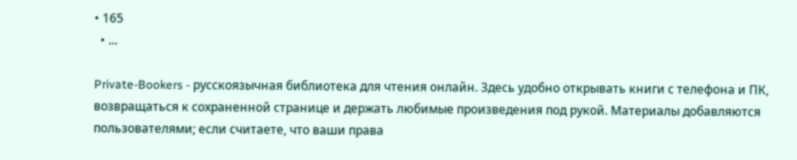• 165
  • ...

Private-Bookers - русскоязычная библиотека для чтения онлайн. Здесь удобно открывать книги с телефона и ПК, возвращаться к сохраненной странице и держать любимые произведения под рукой. Материалы добавляются пользователями; если считаете, что ваши права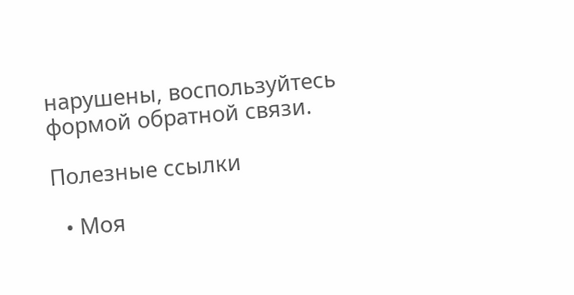нарушены, воспользуйтесь формой обратной связи.

Полезные ссылки

  • Моя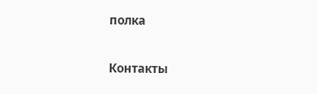полка

Контакты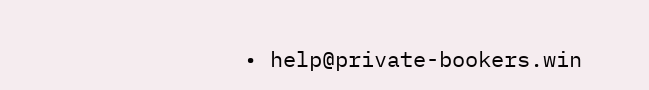• help@private-bookers.win